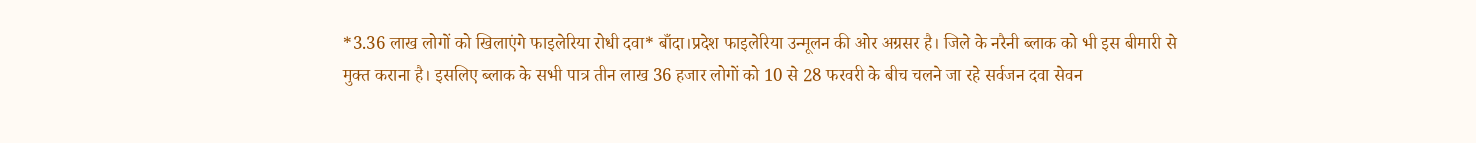*3.36 लाख लोगों को खिलाएंगे फाइलेरिया रोधी दवा* बाँदा।प्रदेश फाइलेरिया उन्मूलन की ओर अग्रसर है। जिले के नरैनी ब्लाक को भी इस बीमारी से मुक्त कराना है। इसलिए ब्लाक के सभी पात्र तीन लाख 36 हजार लोगों को 10 से 28 फरवरी के बीच चलने जा रहे सर्वजन दवा सेवन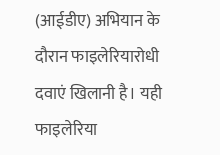(आईडीए) अभियान के दौरान फाइलेरियारोधी दवाएं खिलानी है। यही फाइलेरिया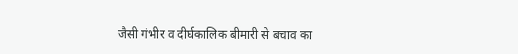जैसी गंभीर व दीर्घकालिक बीमारी से बचाव का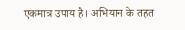एकमात्र उपाय है। अभियान के तहत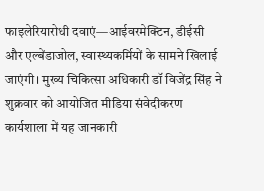फाइलेरियारोधी दवाएं—आईवरमेक्टिन, डीईसी और एल्बेंडाजोल, स्वास्थ्यकर्मियों के सामने खिलाई जाएंगी। मुख्य चिकित्सा अधिकारी डॉ विजेंद्र सिंह ने शुक्रवार को आयोजित मीडिया संवेदीकरण कार्यशाला में यह जानकारी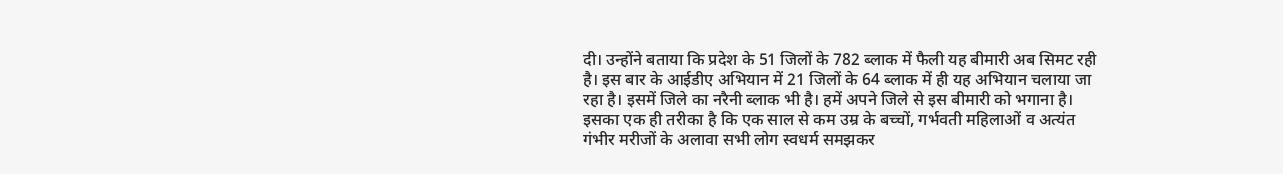दी। उन्होंने बताया कि प्रदेश के 51 जिलों के 782 ब्लाक में फैली यह बीमारी अब सिमट रही है। इस बार के आईडीए अभियान में 21 जिलों के 64 ब्लाक में ही यह अभियान चलाया जा रहा है। इसमें जिले का नरैनी ब्लाक भी है। हमें अपने जिले से इस बीमारी को भगाना है। इसका एक ही तरीका है कि एक साल से कम उम्र के बच्चों, गर्भवती महिलाओं व अत्यंत गंभीर मरीजों के अलावा सभी लोग स्वधर्म समझकर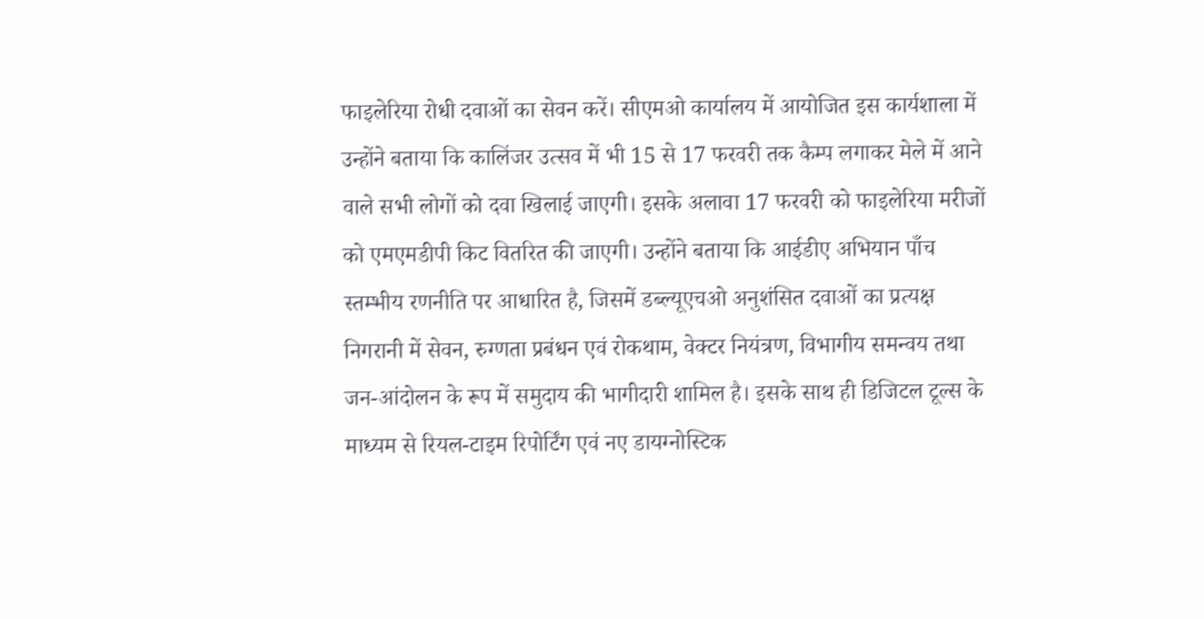फाइलेरिया रोधी दवाओं का सेवन करें। सीएमओ कार्यालय में आयोजित इस कार्यशाला में उन्होंने बताया कि कालिंजर उत्सव में भी 15 से 17 फरवरी तक कैम्प लगाकर मेले में आने वाले सभी लोगों को दवा खिलाई जाएगी। इसके अलावा 17 फरवरी को फाइलेरिया मरीजों को एमएमडीपी किट वितरित की जाएगी। उन्होंने बताया कि आईडीए अभियान पाँच स्तम्भीय रणनीति पर आधारित है, जिसमें डब्ल्यूएचओ अनुशंसित दवाओं का प्रत्यक्ष निगरानी में सेवन, रुग्णता प्रबंधन एवं रोकथाम, वेक्टर नियंत्रण, विभागीय समन्वय तथा जन-आंदोलन के रूप में समुदाय की भागीदारी शामिल है। इसके साथ ही डिजिटल टूल्स के माध्यम से रियल-टाइम रिपोर्टिंग एवं नए डायग्नोस्टिक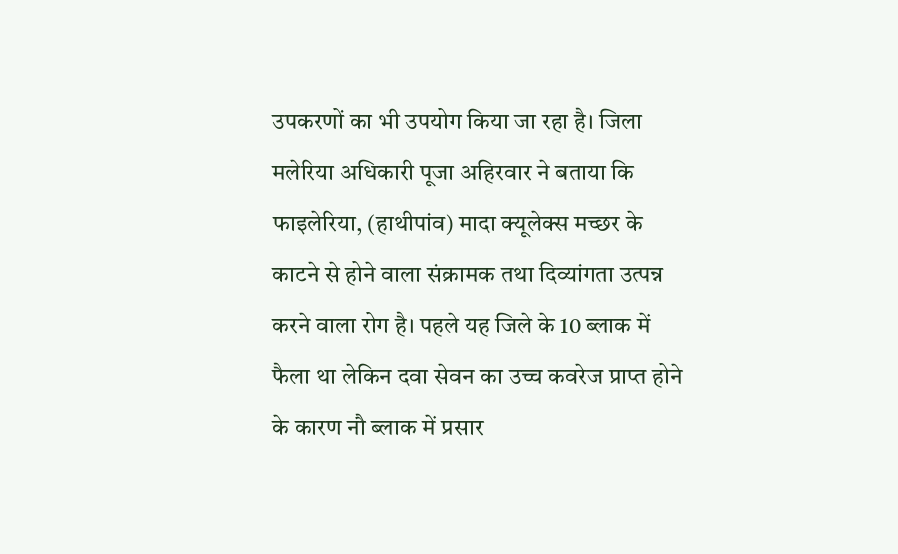उपकरणों का भी उपयोग किया जा रहा है। जिला मलेरिया अधिकारी पूजा अहिरवार ने बताया कि फाइलेरिया, (हाथीपांव) मादा क्यूलेक्स मच्छर के काटने से होने वाला संक्रामक तथा दिव्यांगता उत्पन्न करने वाला रोग है। पहले यह जिले के 10 ब्लाक में फैला था लेकिन दवा सेवन का उच्च कवरेज प्राप्त होने के कारण नौ ब्लाक में प्रसार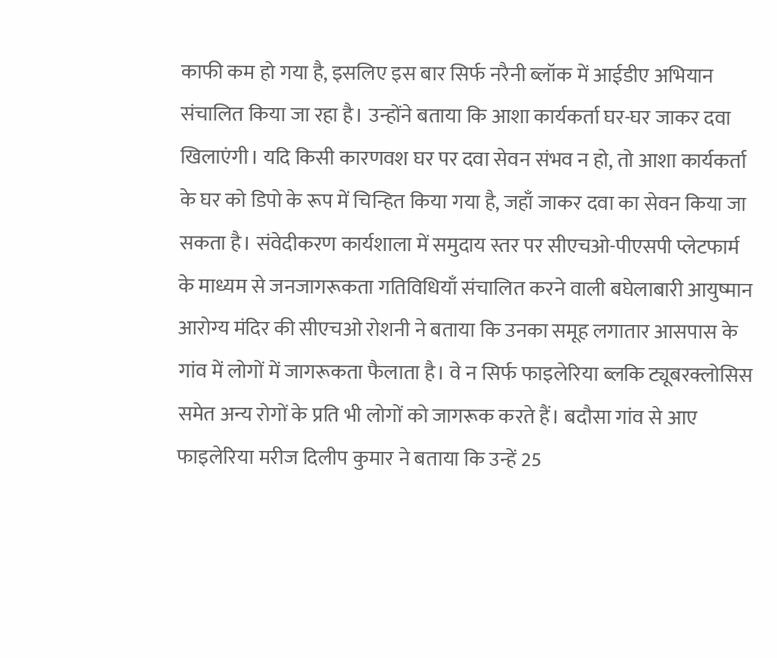काफी कम हो गया है, इसलिए इस बार सिर्फ नरैनी ब्लॉक में आईडीए अभियान संचालित किया जा रहा है। उन्होंने बताया कि आशा कार्यकर्ता घर-घर जाकर दवा खिलाएंगी। यदि किसी कारणवश घर पर दवा सेवन संभव न हो, तो आशा कार्यकर्ता के घर को डिपो के रूप में चिन्हित किया गया है, जहाँ जाकर दवा का सेवन किया जा सकता है। संवेदीकरण कार्यशाला में समुदाय स्तर पर सीएचओ-पीएसपी प्लेटफार्म के माध्यम से जनजागरूकता गतिविधियाँ संचालित करने वाली बघेलाबारी आयुष्मान आरोग्य मंदिर की सीएचओ रोशनी ने बताया कि उनका समूह लगातार आसपास के गांव में लोगों में जागरूकता फैलाता है। वे न सिर्फ फाइलेरिया ब्लकि ट्यूबरक्लोसिस समेत अन्य रोगों के प्रति भी लोगों को जागरूक करते हैं। बदौसा गांव से आए फाइलेरिया मरीज दिलीप कुमार ने बताया कि उन्हें 25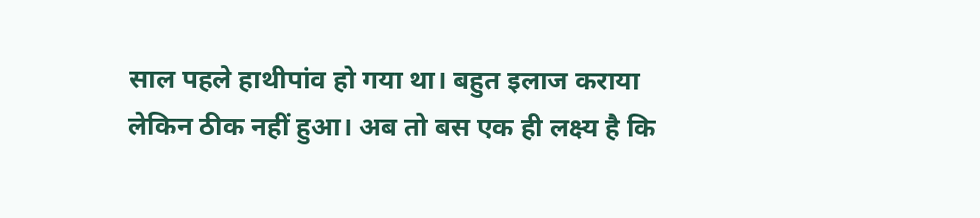साल पहले हाथीपांव हो गया था। बहुत इलाज कराया लेकिन ठीक नहीं हुआ। अब तो बस एक ही लक्ष्य है कि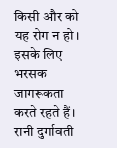किसी और को यह रोग न हो। इसके लिए भरसक जागरूकता करते रहते हैं। रानी दुर्गावती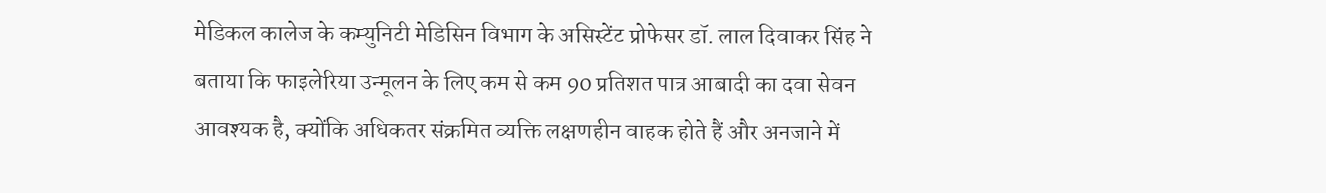मेडिकल कालेज के कम्युनिटी मेडिसिन विभाग के असिस्टेंट प्रोफेसर डॉ. लाल दिवाकर सिंह ने बताया कि फाइलेरिया उन्मूलन के लिए कम से कम 90 प्रतिशत पात्र आबादी का दवा सेवन आवश्यक है, क्योंकि अधिकतर संक्रमित व्यक्ति लक्षणहीन वाहक होते हैं और अनजाने में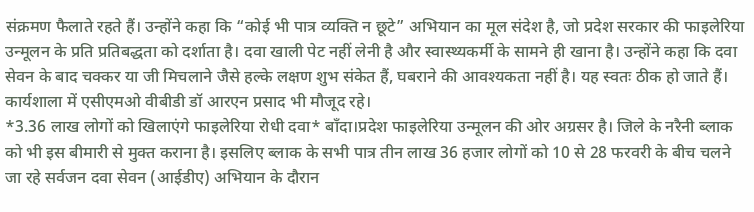संक्रमण फैलाते रहते हैं। उन्होंने कहा कि “कोई भी पात्र व्यक्ति न छूटे” अभियान का मूल संदेश है, जो प्रदेश सरकार की फाइलेरिया उन्मूलन के प्रति प्रतिबद्धता को दर्शाता है। दवा खाली पेट नहीं लेनी है और स्वास्थ्यकर्मी के सामने ही खाना है। उन्होंने कहा कि दवा सेवन के बाद चक्कर या जी मिचलाने जैसे हल्के लक्षण शुभ संकेत हैं, घबराने की आवश्यकता नहीं है। यह स्वतः ठीक हो जाते हैं। कार्यशाला में एसीएमओ वीबीडी डॉ आरएन प्रसाद भी मौजूद रहे।
*3.36 लाख लोगों को खिलाएंगे फाइलेरिया रोधी दवा* बाँदा।प्रदेश फाइलेरिया उन्मूलन की ओर अग्रसर है। जिले के नरैनी ब्लाक को भी इस बीमारी से मुक्त कराना है। इसलिए ब्लाक के सभी पात्र तीन लाख 36 हजार लोगों को 10 से 28 फरवरी के बीच चलने जा रहे सर्वजन दवा सेवन (आईडीए) अभियान के दौरान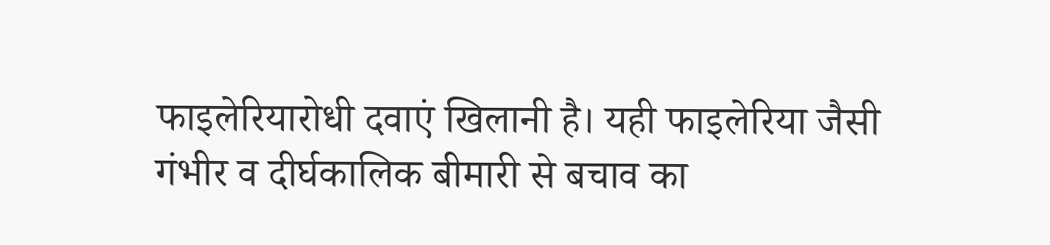फाइलेरियारोधी दवाएं खिलानी है। यही फाइलेरिया जैसी गंभीर व दीर्घकालिक बीमारी से बचाव का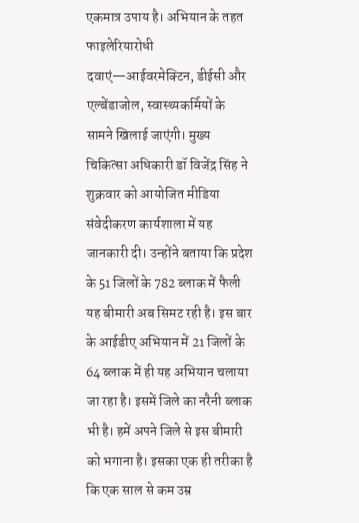एकमात्र उपाय है। अभियान के तहत फाइलेरियारोधी दवाएं—आईवरमेक्टिन, डीईसी और एल्बेंडाजोल, स्वास्थ्यकर्मियों के सामने खिलाई जाएंगी। मुख्य चिकित्सा अधिकारी डॉ विजेंद्र सिंह ने शुक्रवार को आयोजित मीडिया संवेदीकरण कार्यशाला में यह जानकारी दी। उन्होंने बताया कि प्रदेश के 51 जिलों के 782 ब्लाक में फैली यह बीमारी अब सिमट रही है। इस बार के आईडीए अभियान में 21 जिलों के 64 ब्लाक में ही यह अभियान चलाया जा रहा है। इसमें जिले का नरैनी ब्लाक भी है। हमें अपने जिले से इस बीमारी को भगाना है। इसका एक ही तरीका है कि एक साल से कम उम्र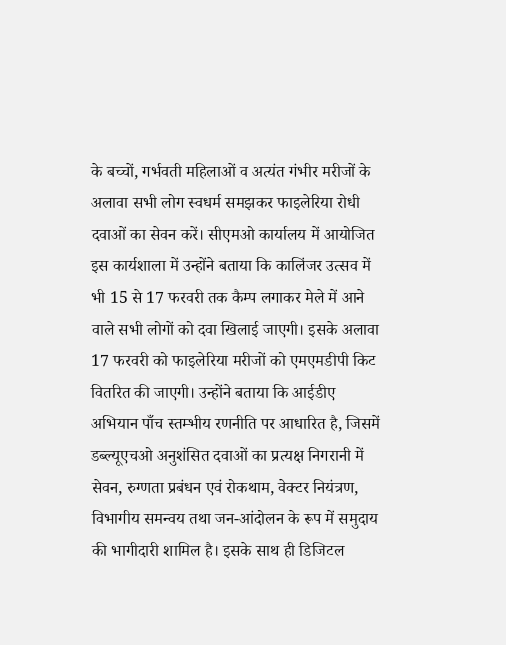के बच्चों, गर्भवती महिलाओं व अत्यंत गंभीर मरीजों के अलावा सभी लोग स्वधर्म समझकर फाइलेरिया रोधी दवाओं का सेवन करें। सीएमओ कार्यालय में आयोजित इस कार्यशाला में उन्होंने बताया कि कालिंजर उत्सव में भी 15 से 17 फरवरी तक कैम्प लगाकर मेले में आने वाले सभी लोगों को दवा खिलाई जाएगी। इसके अलावा 17 फरवरी को फाइलेरिया मरीजों को एमएमडीपी किट वितरित की जाएगी। उन्होंने बताया कि आईडीए अभियान पाँच स्तम्भीय रणनीति पर आधारित है, जिसमें डब्ल्यूएचओ अनुशंसित दवाओं का प्रत्यक्ष निगरानी में सेवन, रुग्णता प्रबंधन एवं रोकथाम, वेक्टर नियंत्रण, विभागीय समन्वय तथा जन-आंदोलन के रूप में समुदाय की भागीदारी शामिल है। इसके साथ ही डिजिटल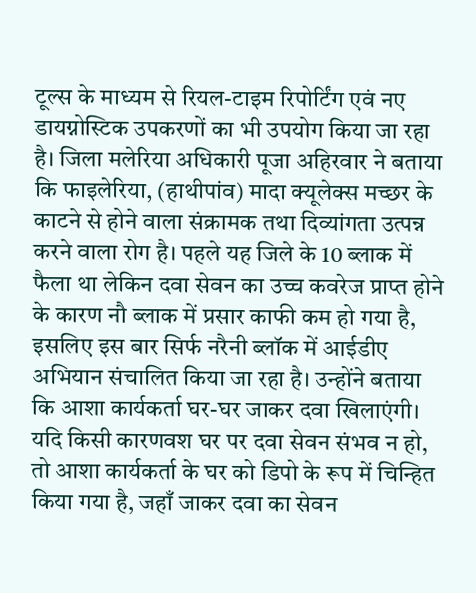टूल्स के माध्यम से रियल-टाइम रिपोर्टिंग एवं नए डायग्नोस्टिक उपकरणों का भी उपयोग किया जा रहा है। जिला मलेरिया अधिकारी पूजा अहिरवार ने बताया कि फाइलेरिया, (हाथीपांव) मादा क्यूलेक्स मच्छर के काटने से होने वाला संक्रामक तथा दिव्यांगता उत्पन्न करने वाला रोग है। पहले यह जिले के 10 ब्लाक में फैला था लेकिन दवा सेवन का उच्च कवरेज प्राप्त होने के कारण नौ ब्लाक में प्रसार काफी कम हो गया है, इसलिए इस बार सिर्फ नरैनी ब्लॉक में आईडीए अभियान संचालित किया जा रहा है। उन्होंने बताया कि आशा कार्यकर्ता घर-घर जाकर दवा खिलाएंगी। यदि किसी कारणवश घर पर दवा सेवन संभव न हो, तो आशा कार्यकर्ता के घर को डिपो के रूप में चिन्हित किया गया है, जहाँ जाकर दवा का सेवन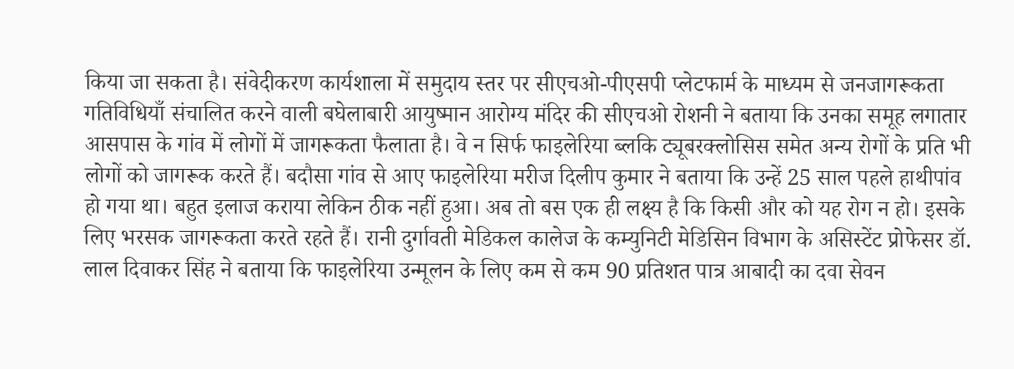किया जा सकता है। संवेदीकरण कार्यशाला में समुदाय स्तर पर सीएचओ-पीएसपी प्लेटफार्म के माध्यम से जनजागरूकता गतिविधियाँ संचालित करने वाली बघेलाबारी आयुष्मान आरोग्य मंदिर की सीएचओ रोशनी ने बताया कि उनका समूह लगातार आसपास के गांव में लोगों में जागरूकता फैलाता है। वे न सिर्फ फाइलेरिया ब्लकि ट्यूबरक्लोसिस समेत अन्य रोगों के प्रति भी लोगों को जागरूक करते हैं। बदौसा गांव से आए फाइलेरिया मरीज दिलीप कुमार ने बताया कि उन्हें 25 साल पहले हाथीपांव हो गया था। बहुत इलाज कराया लेकिन ठीक नहीं हुआ। अब तो बस एक ही लक्ष्य है कि किसी और को यह रोग न हो। इसके लिए भरसक जागरूकता करते रहते हैं। रानी दुर्गावती मेडिकल कालेज के कम्युनिटी मेडिसिन विभाग के असिस्टेंट प्रोफेसर डॉ. लाल दिवाकर सिंह ने बताया कि फाइलेरिया उन्मूलन के लिए कम से कम 90 प्रतिशत पात्र आबादी का दवा सेवन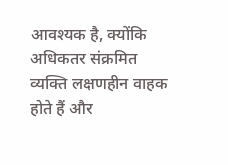आवश्यक है, क्योंकि अधिकतर संक्रमित व्यक्ति लक्षणहीन वाहक होते हैं और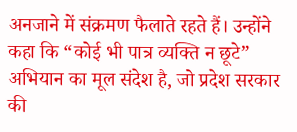अनजाने में संक्रमण फैलाते रहते हैं। उन्होंने कहा कि “कोई भी पात्र व्यक्ति न छूटे” अभियान का मूल संदेश है, जो प्रदेश सरकार की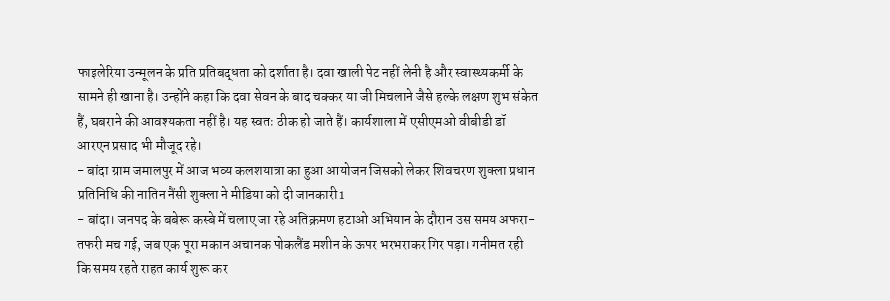फाइलेरिया उन्मूलन के प्रति प्रतिबद्धता को दर्शाता है। दवा खाली पेट नहीं लेनी है और स्वास्थ्यकर्मी के सामने ही खाना है। उन्होंने कहा कि दवा सेवन के बाद चक्कर या जी मिचलाने जैसे हल्के लक्षण शुभ संकेत हैं, घबराने की आवश्यकता नहीं है। यह स्वतः ठीक हो जाते हैं। कार्यशाला में एसीएमओ वीबीडी डॉ आरएन प्रसाद भी मौजूद रहे।
- बांदा ग्राम जमालपुर में आज भव्य कलशयात्रा का हुआ आयोजन जिसको लेकर शिवचरण शुक्ला प्रधान प्रतिनिधि की नातिन नैंसी शुक्ला ने मीडिया को दी जानकारी1
- बांदा। जनपद के बबेरू कस्बे में चलाए जा रहे अतिक्रमण हटाओ अभियान के दौरान उस समय अफरा-तफरी मच गई, जब एक पूरा मकान अचानक पोकलैंड मशीन के ऊपर भरभराकर गिर पड़ा। गनीमत रही कि समय रहते राहत कार्य शुरू कर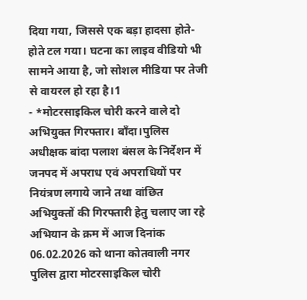दिया गया, जिससे एक बड़ा हादसा होते-होते टल गया। घटना का लाइव वीडियो भी सामने आया है, जो सोशल मीडिया पर तेजी से वायरल हो रहा है।1
- *मोटरसाइकिल चोरी करने वाले दो अभियुक्त गिरफ्तार। बाँदा।पुलिस अधीक्षक बांदा पलाश बंसल के निर्देशन में जनपद में अपराध एवं अपराधियों पर नियंत्रण लगाये जाने तथा वांछित अभियुक्तों की गिरफ्तारी हेतु चलाए जा रहे अभियान के क्रम में आज दिनांक 06.02.2026 को थाना कोतवाली नगर पुलिस द्वारा मोटरसाइकिल चोरी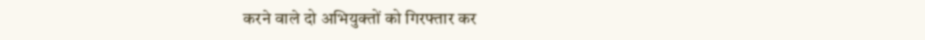करने वाले दो अभियुक्तों को गिरफ्तार कर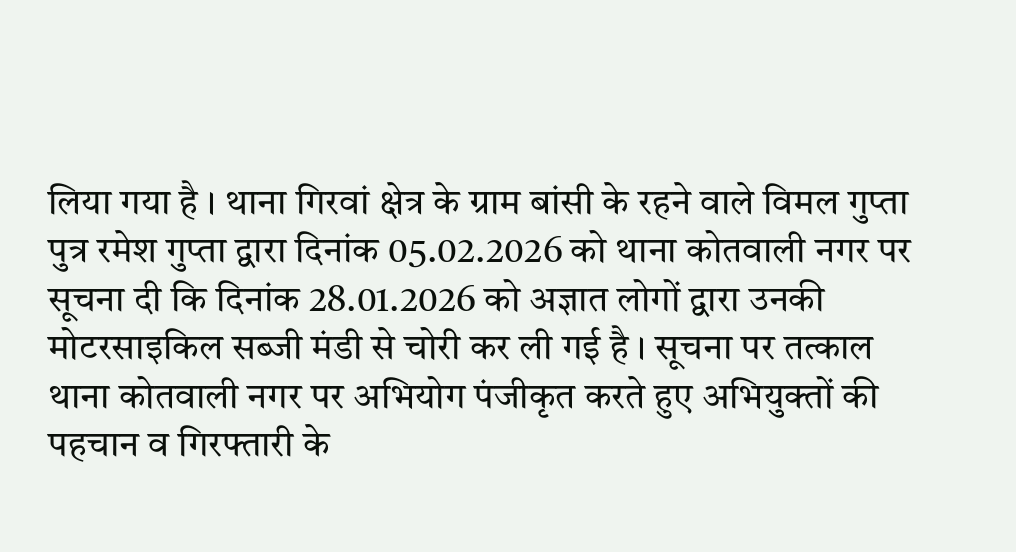लिया गया है । थाना गिरवां क्षेत्र के ग्राम बांसी के रहने वाले विमल गुप्ता पुत्र रमेश गुप्ता द्वारा दिनांक 05.02.2026 को थाना कोतवाली नगर पर सूचना दी कि दिनांक 28.01.2026 को अज्ञात लोगों द्वारा उनकी मोटरसाइकिल सब्जी मंडी से चोरी कर ली गई है । सूचना पर तत्काल थाना कोतवाली नगर पर अभियोग पंजीकृत करते हुए अभियुक्तों की पहचान व गिरफ्तारी के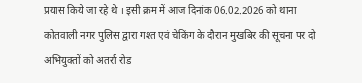प्रयास किये जा रहे थे । इसी क्रम में आज दिनांक 06.02.2026 को थाना कोतवाली नगर पुलिस द्वारा गश्त एवं चेकिंग के दौरान मुखबिर की सूचना पर दो अभियुक्तों को अतर्रा रोड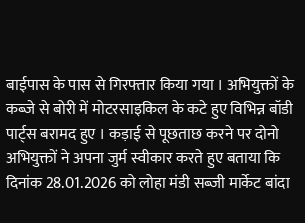बाईपास के पास से गिरफ्तार किया गया । अभियुक्तों के कब्जे से बोरी में मोटरसाइकिल के कटे हुए विभिन्न बॉडी पार्ट्स बरामद हुए । कड़ाई से पूछताछ करने पर दोनो अभियुक्तों ने अपना जुर्म स्वीकार करते हुए बताया कि दिनांक 28.01.2026 को लोहा मंडी सब्जी मार्केट बांदा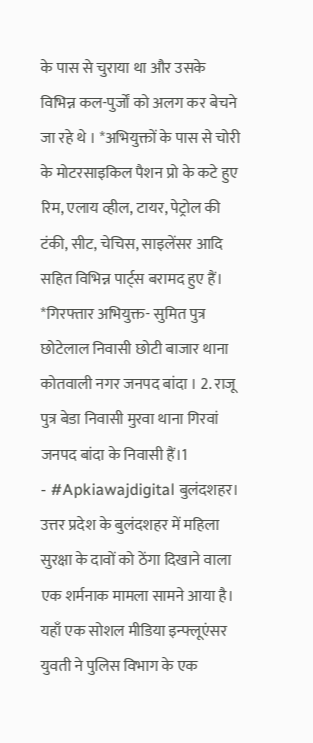के पास से चुराया था और उसके विभिन्न कल-पुर्जों को अलग कर बेचने जा रहे थे । *अभियुक्तों के पास से चोरी के मोटरसाइकिल पैशन प्रो के कटे हुए रिम, एलाय व्हील, टायर, पेट्रोल की टंकी, सीट, चेचिस, साइलेंसर आदि सहित विभिन्न पार्ट्स बरामद हुए हैं। *गिरफ्तार अभियुक्त- सुमित पुत्र छोटेलाल निवासी छोटी बाजार थाना कोतवाली नगर जनपद बांदा । 2. राजू पुत्र बेडा निवासी मुरवा थाना गिरवां जनपद बांदा के निवासी हैं।1
- #Apkiawajdigital बुलंदशहर। उत्तर प्रदेश के बुलंदशहर में महिला सुरक्षा के दावों को ठेंगा दिखाने वाला एक शर्मनाक मामला सामने आया है। यहाँ एक सोशल मीडिया इन्फ्लूएंसर युवती ने पुलिस विभाग के एक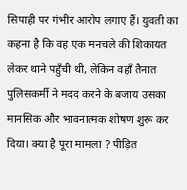सिपाही पर गंभीर आरोप लगाए हैं। युवती का कहना है कि वह एक मनचले की शिकायत लेकर थाने पहुँची थी, लेकिन वहाँ तैनात पुलिसकर्मी ने मदद करने के बजाय उसका मानसिक और भावनात्मक शोषण शुरू कर दिया। क्या है पूरा मामला ? पीड़ित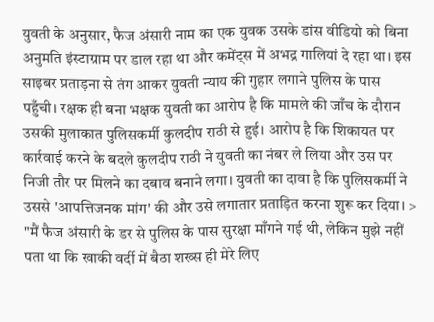युवती के अनुसार, फैज अंसारी नाम का एक युवक उसके डांस वीडियो को बिना अनुमति इंस्टाग्राम पर डाल रहा था और कमेंट्स में अभद्र गालियां दे रहा था। इस साइबर प्रताड़ना से तंग आकर युवती न्याय की गुहार लगाने पुलिस के पास पहुँची। रक्षक ही बना भक्षक युवती का आरोप है कि मामले की जाँच के दौरान उसकी मुलाकात पुलिसकर्मी कुलदीप राठी से हुई। आरोप है कि शिकायत पर कार्रवाई करने के बदले कुलदीप राठी ने युवती का नंबर ले लिया और उस पर निजी तौर पर मिलने का दबाव बनाने लगा। युवती का दावा है कि पुलिसकर्मी ने उससे 'आपत्तिजनक मांग' की और उसे लगातार प्रताड़ित करना शुरू कर दिया। > "मैं फैज अंसारी के डर से पुलिस के पास सुरक्षा माँगने गई थी, लेकिन मुझे नहीं पता था कि खाकी वर्दी में बैठा शख्स ही मेरे लिए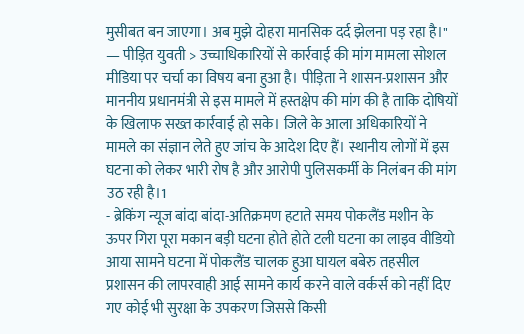मुसीबत बन जाएगा। अब मुझे दोहरा मानसिक दर्द झेलना पड़ रहा है।" — पीड़ित युवती > उच्चाधिकारियों से कार्रवाई की मांग मामला सोशल मीडिया पर चर्चा का विषय बना हुआ है। पीड़िता ने शासन-प्रशासन और माननीय प्रधानमंत्री से इस मामले में हस्तक्षेप की मांग की है ताकि दोषियों के खिलाफ सख्त कार्रवाई हो सके। जिले के आला अधिकारियों ने मामले का संज्ञान लेते हुए जांच के आदेश दिए हैं। स्थानीय लोगों में इस घटना को लेकर भारी रोष है और आरोपी पुलिसकर्मी के निलंबन की मांग उठ रही है।1
- ब्रेकिंग न्यूज बांदा बांदा-अतिक्रमण हटाते समय पोकलैंड मशीन के ऊपर गिरा पूरा मकान बड़ी घटना होते होते टली घटना का लाइव वीडियो आया सामने घटना में पोकलैंड चालक हुआ घायल बबेरु तहसील प्रशासन की लापरवाही आई सामने कार्य करने वाले वर्कर्स को नहीं दिए गए कोई भी सुरक्षा के उपकरण जिससे किसी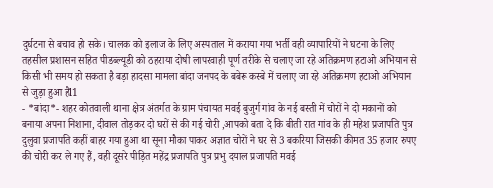दुर्घटना से बचाव हो सके। चालक को इलाज के लिए अस्पताल में कराया गया भर्ती वही व्यापारियों ने घटना के लिए तहसील प्रशासन सहित पीडब्ल्यूडी को ठहराया दोषी लापरवाही पूर्ण तरीके से चलाए जा रहे अतिक्रमण हटाओ अभियान से किसी भी समय हो सकता है बड़ा हादसा मामला बांदा जनपद के बबेरू कस्बे में चलाए जा रहे अतिक्रमण हटाओ अभियान से जुड़ा हुआ हैl1
- *बांदा*- शहर कोतवाली थाना क्षेत्र अंतर्गत के ग्राम पंचायत मवई बुजुर्ग गांव के नई बस्ती में चोरों ने दो मकानों को बनाया अपना निशाना, दीवाल तोड़कर दो घरों से की गई चोरी ,आपको बता दे कि बीती रात गांव के ही महेश प्रजापति पुत्र दुलुवा प्रजापति कहीं बाहर गया हुआ था सूना मौका पाकर अज्ञात चोरों ने घर से 3 बकरिया जिसकी कीमत 35 हजार रुपए की चोरी कर ले गए हैं, वही दूसरे पीड़ित महेंद्र प्रजापति पुत्र प्रभु दयाल प्रजापति मवई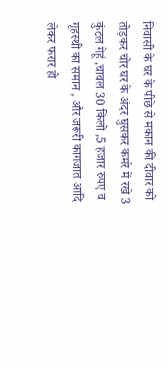निवासी के घर के पीछे से मकान की दीवार को तोड़कर चोर घर के अंदर घुसकर कमरे में रखे 3 कुंटल गेहूं ,चावल 30 किलो ,5 हजार रुपए व गृहस्थी का समान , और जरूरी कागजात आदि लेकर फरार हो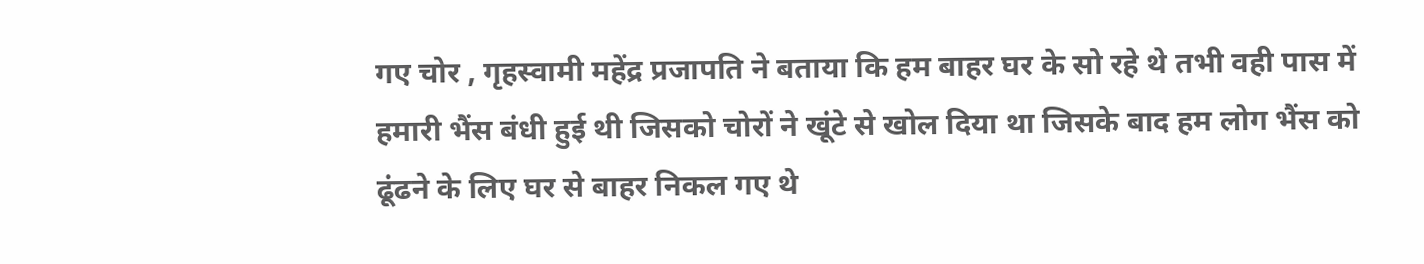गए चोर , गृहस्वामी महेंद्र प्रजापति ने बताया कि हम बाहर घर के सो रहे थे तभी वही पास में हमारी भैंस बंधी हुई थी जिसको चोरों ने खूंटे से खोल दिया था जिसके बाद हम लोग भैंस को ढूंढने के लिए घर से बाहर निकल गए थे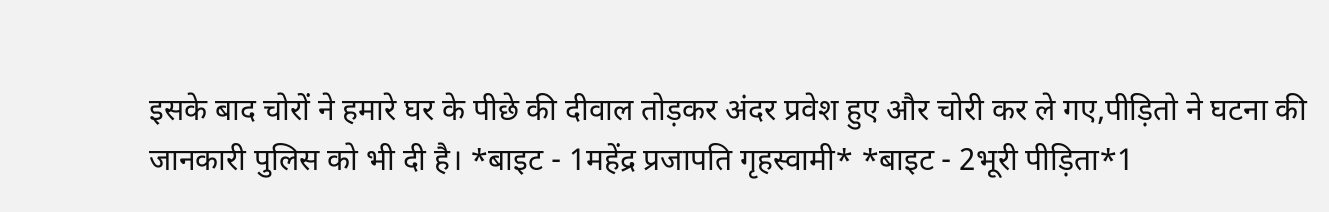इसके बाद चोरों ने हमारे घर के पीछे की दीवाल तोड़कर अंदर प्रवेश हुए और चोरी कर ले गए,पीड़ितो ने घटना की जानकारी पुलिस को भी दी है। *बाइट - 1महेंद्र प्रजापति गृहस्वामी* *बाइट - 2भूरी पीड़िता*1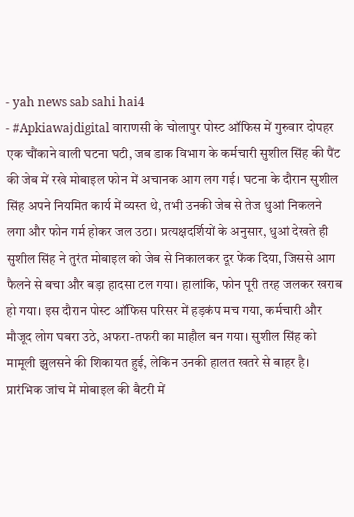- yah news sab sahi hai4
- #Apkiawajdigital वाराणसी के चोलापुर पोस्ट ऑफिस में गुरुवार दोपहर एक चौंकाने वाली घटना घटी, जब डाक विभाग के कर्मचारी सुशील सिंह की पैंट की जेब में रखे मोबाइल फोन में अचानक आग लग गई। घटना के दौरान सुशील सिंह अपने नियमित कार्य में व्यस्त थे, तभी उनकी जेब से तेज धुआं निकलने लगा और फोन गर्म होकर जल उठा। प्रत्यक्षदर्शियों के अनुसार, धुआं देखते ही सुशील सिंह ने तुरंत मोबाइल को जेब से निकालकर दूर फेंक दिया, जिससे आग फैलने से बचा और बड़ा हादसा टल गया। हालांकि, फोन पूरी तरह जलकर खराब हो गया। इस दौरान पोस्ट ऑफिस परिसर में हड़कंप मच गया, कर्मचारी और मौजूद लोग घबरा उठे, अफरा-तफरी का माहौल बन गया। सुशील सिंह को मामूली झुलसने की शिकायत हुई, लेकिन उनकी हालत खतरे से बाहर है। प्रारंभिक जांच में मोबाइल की बैटरी में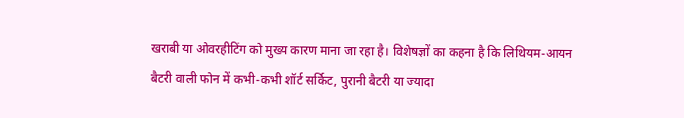खराबी या ओवरहीटिंग को मुख्य कारण माना जा रहा है। विशेषज्ञों का कहना है कि लिथियम-आयन बैटरी वाली फोन में कभी-कभी शॉर्ट सर्किट, पुरानी बैटरी या ज्यादा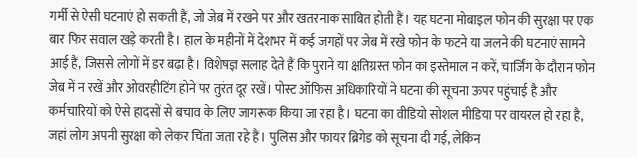गर्मी से ऐसी घटनाएं हो सकती हैं, जो जेब में रखने पर और खतरनाक साबित होती हैं। यह घटना मोबाइल फोन की सुरक्षा पर एक बार फिर सवाल खड़े करती है। हाल के महीनों में देशभर में कई जगहों पर जेब में रखे फोन के फटने या जलने की घटनाएं सामने आई हैं, जिससे लोगों में डर बढ़ा है। विशेषज्ञ सलाह देते हैं कि पुराने या क्षतिग्रस्त फोन का इस्तेमाल न करें, चार्जिंग के दौरान फोन जेब में न रखें और ओवरहीटिंग होने पर तुरंत दूर रखें। पोस्ट ऑफिस अधिकारियों ने घटना की सूचना ऊपर पहुंचाई है और कर्मचारियों को ऐसे हादसों से बचाव के लिए जागरूक किया जा रहा है। घटना का वीडियो सोशल मीडिया पर वायरल हो रहा है, जहां लोग अपनी सुरक्षा को लेकर चिंता जता रहे हैं। पुलिस और फायर ब्रिगेड को सूचना दी गई, लेकिन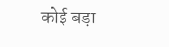कोई बड़ा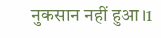नुकसान नहीं हुआ।1